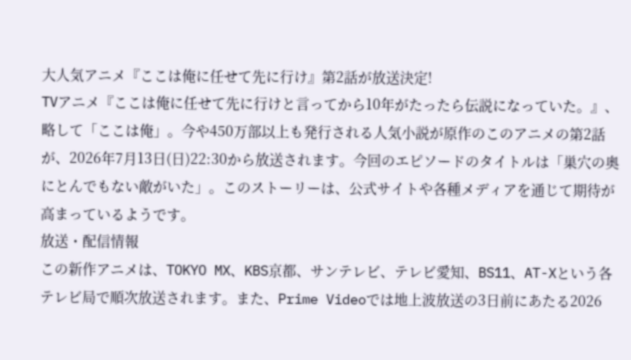大人気アニメ『ここは俺に任せて先に行け』第2話が放送決定!
TVアニメ『ここは俺に任せて先に行けと言ってから10年がたったら伝説になっていた。』、略して「ここは俺」。今や450万部以上も発行される人気小説が原作のこのアニメの第2話が、2026年7月13日(日)22:30から放送されます。今回のエピソードのタイトルは「巣穴の奥にとんでもない敵がいた」。このストーリーは、公式サイトや各種メディアを通じて期待が高まっているようです。
放送・配信情報
この新作アニメは、TOKYO MX、KBS京都、サンテレビ、テレビ愛知、BS11、AT-Xという各テレビ局で順次放送されます。また、Prime Videoでは地上波放送の3日前にあたる2026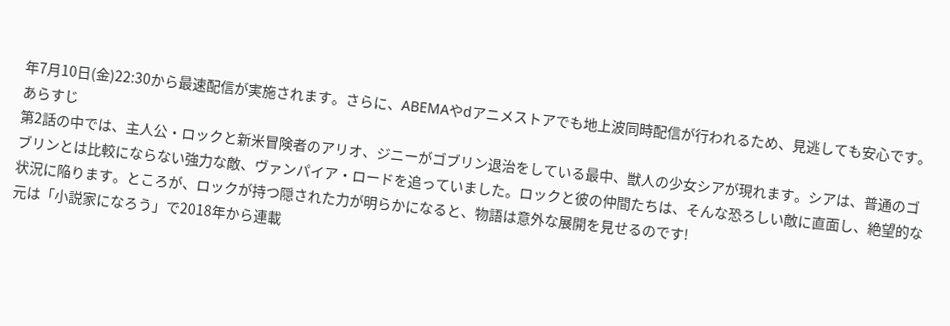年7月10日(金)22:30から最速配信が実施されます。さらに、ABEMAやdアニメストアでも地上波同時配信が行われるため、見逃しても安心です。
あらすじ
第2話の中では、主人公・ロックと新米冒険者のアリオ、ジニーがゴブリン退治をしている最中、獣人の少女シアが現れます。シアは、普通のゴブリンとは比較にならない強力な敵、ヴァンパイア・ロードを追っていました。ロックと彼の仲間たちは、そんな恐ろしい敵に直面し、絶望的な状況に陥ります。ところが、ロックが持つ隠された力が明らかになると、物語は意外な展開を見せるのです!
元は「小説家になろう」で2018年から連載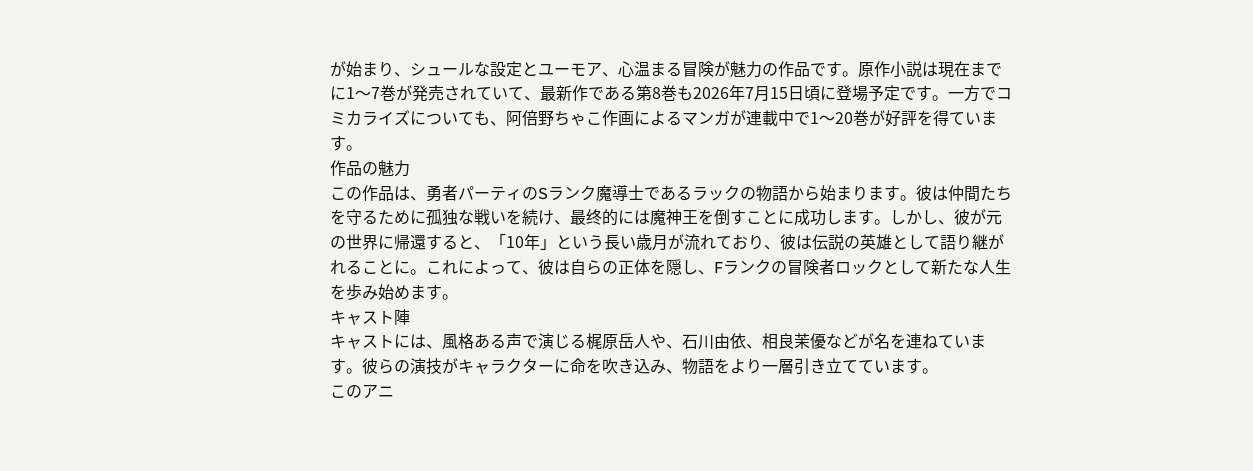が始まり、シュールな設定とユーモア、心温まる冒険が魅力の作品です。原作小説は現在までに1〜7巻が発売されていて、最新作である第8巻も2026年7月15日頃に登場予定です。一方でコミカライズについても、阿倍野ちゃこ作画によるマンガが連載中で1〜20巻が好評を得ています。
作品の魅力
この作品は、勇者パーティのSランク魔導士であるラックの物語から始まります。彼は仲間たちを守るために孤独な戦いを続け、最终的には魔神王を倒すことに成功します。しかし、彼が元の世界に帰還すると、「10年」という長い歳月が流れており、彼は伝説の英雄として語り継がれることに。これによって、彼は自らの正体を隠し、Fランクの冒険者ロックとして新たな人生を歩み始めます。
キャスト陣
キャストには、風格ある声で演じる梶原岳人や、石川由依、相良茉優などが名を連ねています。彼らの演技がキャラクターに命を吹き込み、物語をより一層引き立てています。
このアニ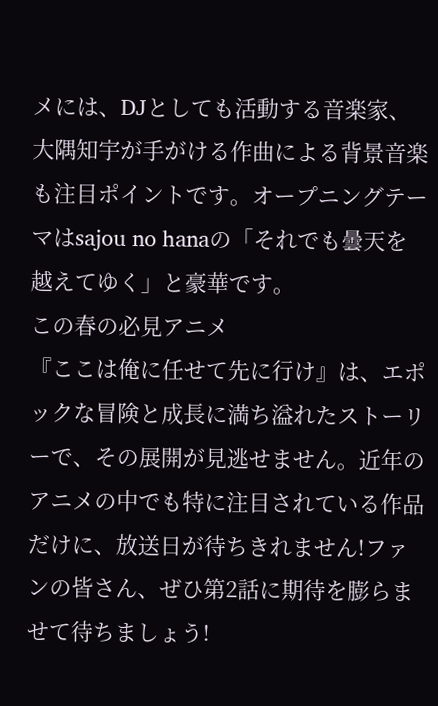メには、DJとしても活動する音楽家、大隅知宇が手がける作曲による背景音楽も注目ポイントです。オープニングテーマはsajou no hanaの「それでも曇天を越えてゆく」と豪華です。
この春の必見アニメ
『ここは俺に任せて先に行け』は、エポックな冒険と成長に満ち溢れたストーリーで、その展開が見逃せません。近年のアニメの中でも特に注目されている作品だけに、放送日が待ちきれません!ファンの皆さん、ぜひ第2話に期待を膨らませて待ちましょう!